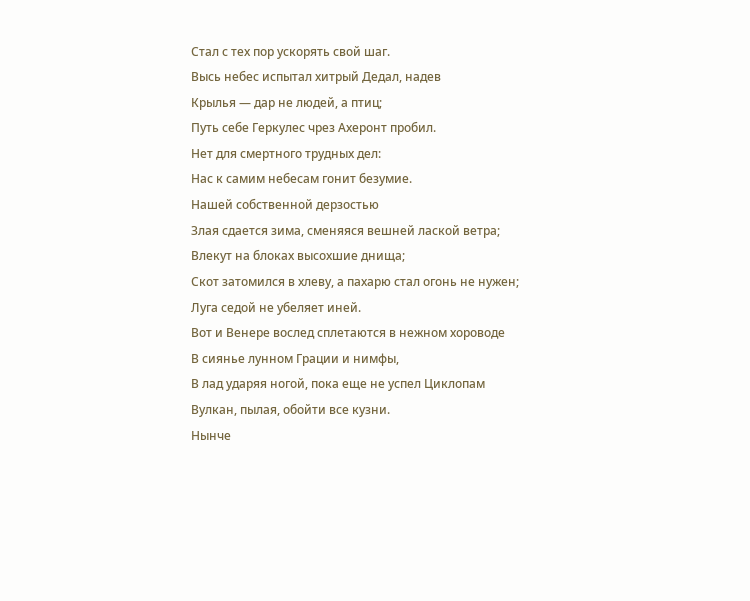Стал с тех пор ускорять свой шаг.
Высь небес испытал хитрый Дедал, надев
Крылья — дар не людей, а птиц;
Путь себе Геркулес чрез Ахеронт пробил.
Нет для смертного трудных дел:
Нас к самим небесам гонит безумие.
Нашей собственной дерзостью
Злая сдается зима, сменяяся вешней лаской ветра;
Влекут на блоках высохшие днища;
Скот затомился в хлеву, а пахарю стал огонь не нужен;
Луга седой не убеляет иней.
Вот и Венере вослед сплетаются в нежном хороводе
В сиянье лунном Грации и нимфы,
В лад ударяя ногой, пока еще не успел Циклопам
Вулкан, пылая, обойти все кузни.
Нынче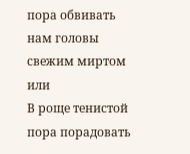пора обвивать нам головы свежим миртом или
В роще тенистой пора порадовать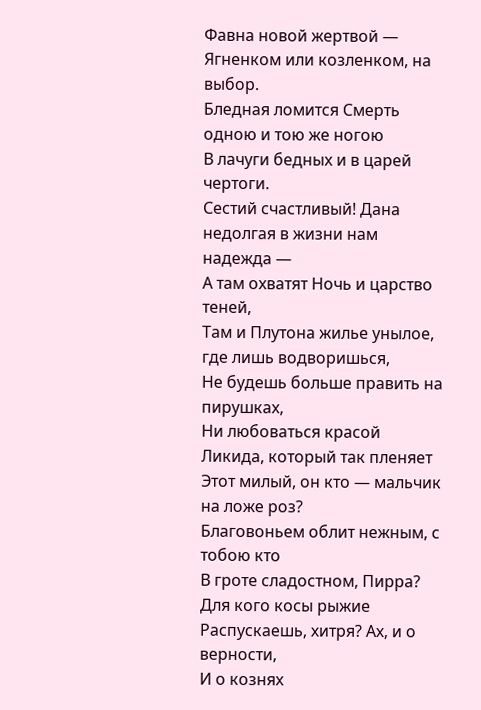Фавна новой жертвой —
Ягненком или козленком, на выбор.
Бледная ломится Смерть одною и тою же ногою
В лачуги бедных и в царей чертоги.
Сестий счастливый! Дана недолгая в жизни нам надежда —
А там охватят Ночь и царство теней,
Там и Плутона жилье унылое, где лишь водворишься,
Не будешь больше править на пирушках,
Ни любоваться красой Ликида, который так пленяет
Этот милый, он кто — мальчик на ложе роз?
Благовоньем облит нежным, с тобою кто
В гроте сладостном, Пирра?
Для кого косы рыжие
Распускаешь, хитря? Ах, и о верности,
И о кознях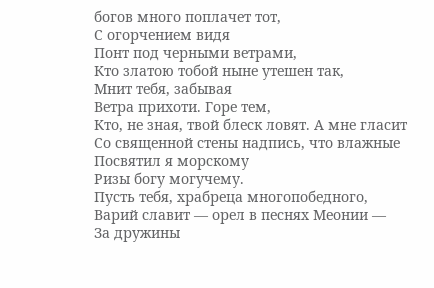богов много поплачет тот,
С огорчением видя
Понт под черными ветрами,
Кто златою тобой ныне утешен так,
Мнит тебя, забывая
Ветра прихоти. Горе тем,
Кто, не зная, твой блеск ловят. А мне гласит
Со священной стены надпись, что влажные
Посвятил я морскому
Ризы богу могучему.
Пусть тебя, храбреца многопобедного,
Варий славит — орел в песнях Меонии —
За дружины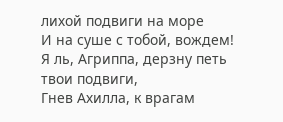лихой подвиги на море
И на суше с тобой, вождем!
Я ль, Агриппа, дерзну петь твои подвиги,
Гнев Ахилла, к врагам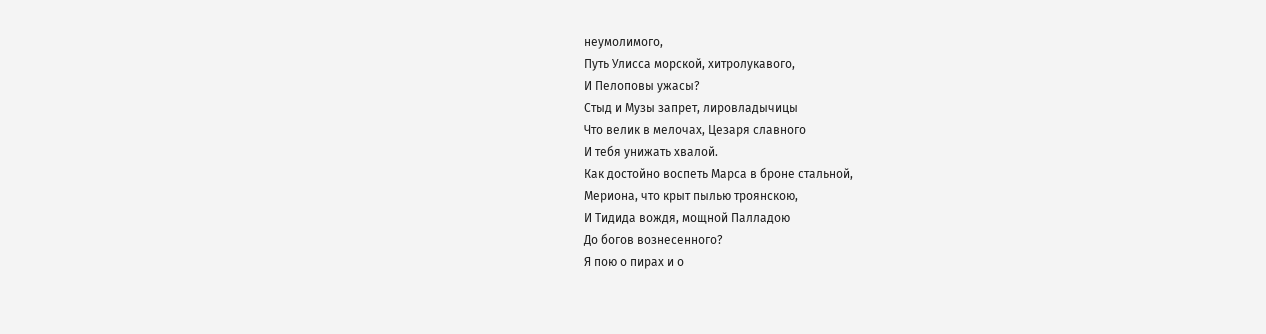неумолимого,
Путь Улисса морской, хитролукавого,
И Пелоповы ужасы?
Стыд и Музы запрет, лировладычицы
Что велик в мелочах, Цезаря славного
И тебя унижать хвалой.
Как достойно воспеть Марса в броне стальной,
Мериона, что крыт пылью троянскою,
И Тидида вождя, мощной Палладою
До богов вознесенного?
Я пою о пирах и о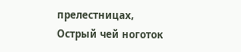прелестницах,
Острый чей ноготок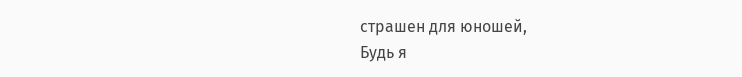страшен для юношей,
Будь я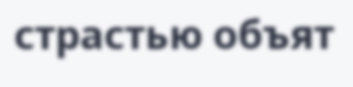страстью объят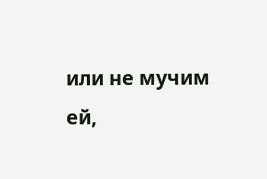или не мучим ей,